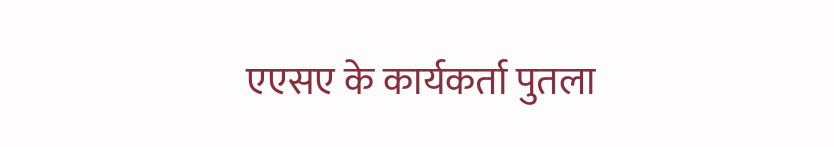एएसए के कार्यकर्ता पुतला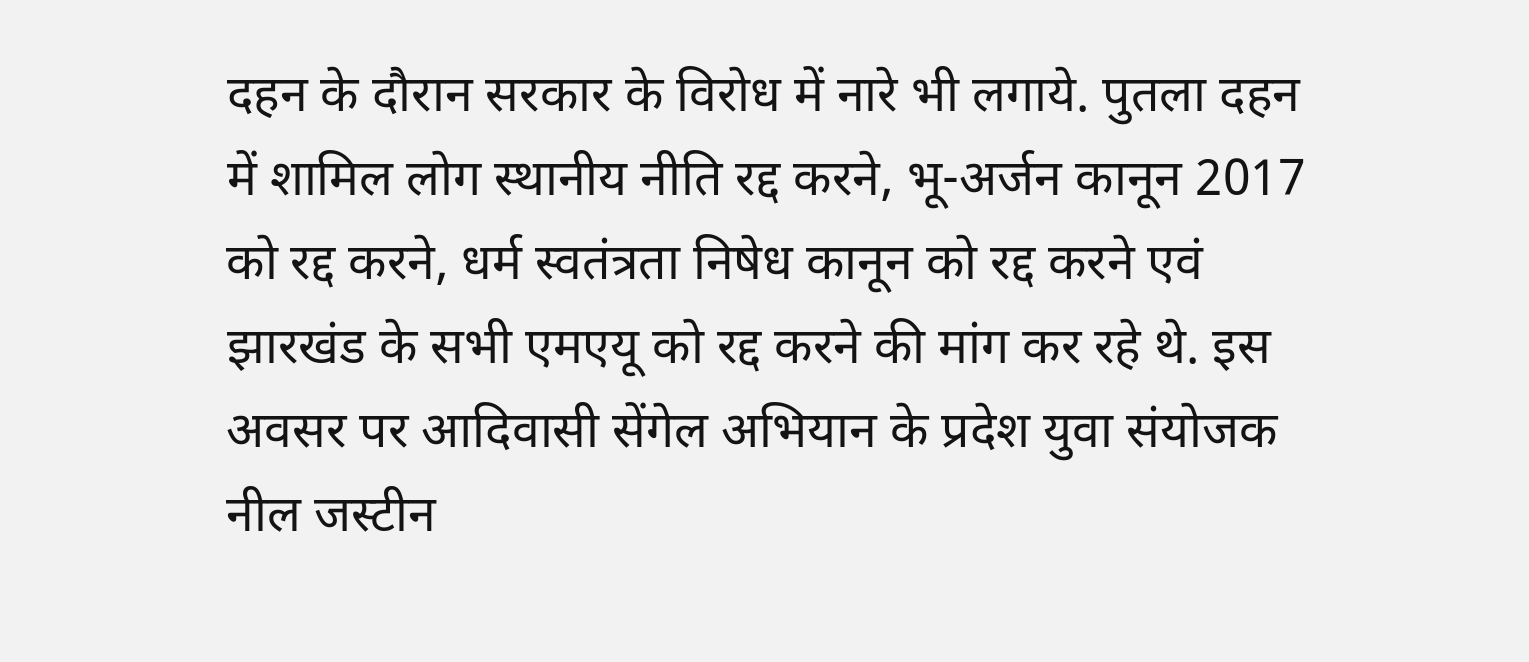दहन के दौरान सरकार के विरोध में नारे भी लगाये. पुतला दहन में शामिल लोग स्थानीय नीति रद्द करने, भू-अर्जन कानून 2017 को रद्द करने, धर्म स्वतंत्रता निषेध कानून को रद्द करने एवं झारखंड के सभी एमएयू को रद्द करने की मांग कर रहे थे. इस अवसर पर आदिवासी सेंगेल अभियान के प्रदेश युवा संयोजक नील जस्टीन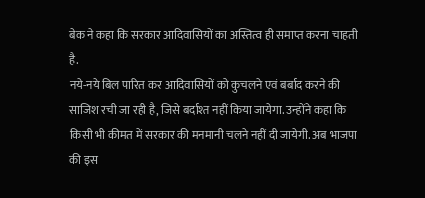बेक ने कहा कि सरकार आदिवासियों का अस्तित्व ही समाप्त करना चाहती है.
नये-नये बिल पारित कर आदिवासियों को कुचलने एवं बर्बाद करने की साजिश रची जा रही है, जिसे बर्दाश्त नहीं किया जायेगा. उन्होंने कहा कि किसी भी कीमत में सरकार की मनमानी चलने नहीं दी जायेगी. अब भाजपा की इस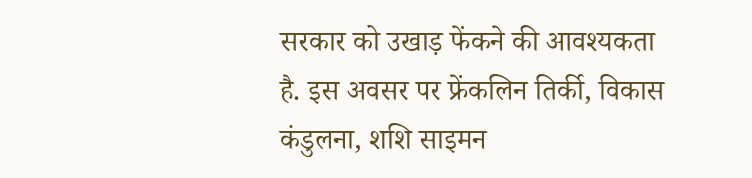सरकार को उखाड़ फेंकने की आवश्यकता है. इस अवसर पर फ्रेंकलिन तिर्की, विकास कंडुलना, शशि साइमन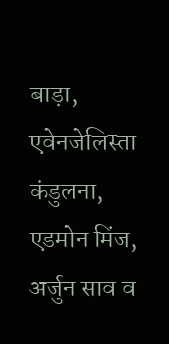बाड़ा, एवेनजेलिस्ता कंडुलना, एडमोन मिंज, अर्जुन साव व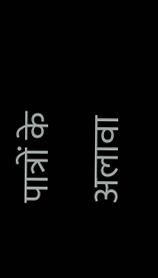पात्रों के अलावा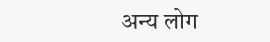अन्य लोग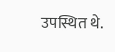उपस्थित थे.